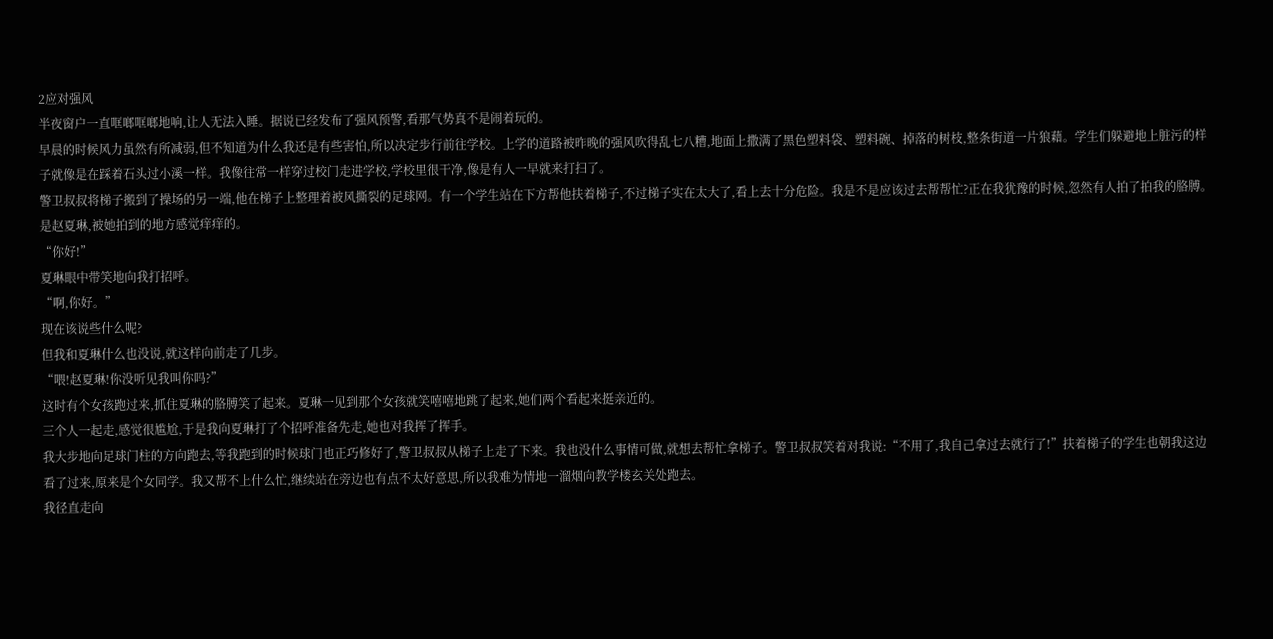2应对强风
半夜窗户一直哐啷哐啷地响,让人无法入睡。据说已经发布了强风预警,看那气势真不是闹着玩的。
早晨的时候风力虽然有所减弱,但不知道为什么我还是有些害怕,所以决定步行前往学校。上学的道路被昨晚的强风吹得乱七八糟,地面上撒满了黑色塑料袋、塑料碗、掉落的树枝,整条街道一片狼藉。学生们躲避地上脏污的样子就像是在踩着石头过小溪一样。我像往常一样穿过校门走进学校,学校里很干净,像是有人一早就来打扫了。
警卫叔叔将梯子搬到了操场的另一端,他在梯子上整理着被风撕裂的足球网。有一个学生站在下方帮他扶着梯子,不过梯子实在太大了,看上去十分危险。我是不是应该过去帮帮忙?正在我犹豫的时候,忽然有人拍了拍我的胳膊。是赵夏琳,被她拍到的地方感觉痒痒的。
“你好!”
夏琳眼中带笑地向我打招呼。
“啊,你好。”
现在该说些什么呢?
但我和夏琳什么也没说,就这样向前走了几步。
“喂!赵夏琳!你没听见我叫你吗?”
这时有个女孩跑过来,抓住夏琳的胳膊笑了起来。夏琳一见到那个女孩就笑嘻嘻地跳了起来,她们两个看起来挺亲近的。
三个人一起走,感觉很尴尬,于是我向夏琳打了个招呼准备先走,她也对我挥了挥手。
我大步地向足球门柱的方向跑去,等我跑到的时候球门也正巧修好了,警卫叔叔从梯子上走了下来。我也没什么事情可做,就想去帮忙拿梯子。警卫叔叔笑着对我说:“不用了,我自己拿过去就行了!”扶着梯子的学生也朝我这边看了过来,原来是个女同学。我又帮不上什么忙,继续站在旁边也有点不太好意思,所以我难为情地一溜烟向教学楼玄关处跑去。
我径直走向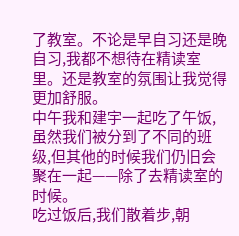了教室。不论是早自习还是晚自习,我都不想待在精读室里。还是教室的氛围让我觉得更加舒服。
中午我和建宇一起吃了午饭,虽然我们被分到了不同的班级,但其他的时候我们仍旧会聚在一起——除了去精读室的时候。
吃过饭后,我们散着步,朝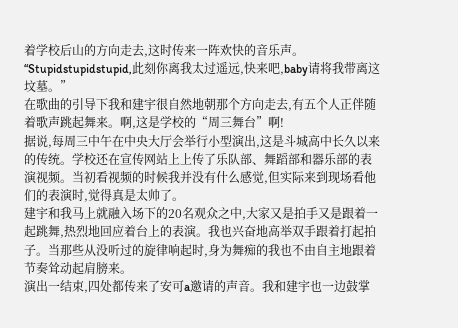着学校后山的方向走去,这时传来一阵欢快的音乐声。“Stupidstupidstupid,此刻你离我太过遥远,快来吧,baby请将我带离这坟墓。”
在歌曲的引导下我和建宇很自然地朝那个方向走去,有五个人正伴随着歌声跳起舞来。啊,这是学校的“周三舞台”啊!
据说,每周三中午在中央大厅会举行小型演出,这是斗城高中长久以来的传统。学校还在宣传网站上上传了乐队部、舞蹈部和器乐部的表演视频。当初看视频的时候我并没有什么感觉,但实际来到现场看他们的表演时,觉得真是太帅了。
建宇和我马上就融入场下的20名观众之中,大家又是拍手又是跟着一起跳舞,热烈地回应着台上的表演。我也兴奋地高举双手跟着打起拍子。当那些从没听过的旋律响起时,身为舞痴的我也不由自主地跟着节奏耸动起肩膀来。
演出一结束,四处都传来了安可a邀请的声音。我和建宇也一边鼓掌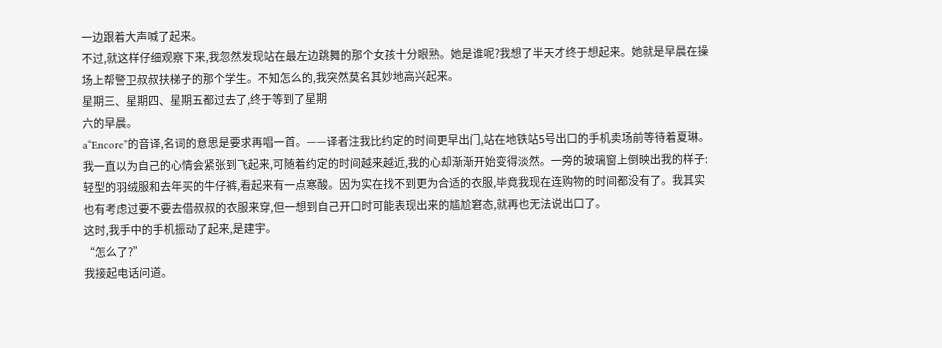一边跟着大声喊了起来。
不过,就这样仔细观察下来,我忽然发现站在最左边跳舞的那个女孩十分眼熟。她是谁呢?我想了半天才终于想起来。她就是早晨在操场上帮警卫叔叔扶梯子的那个学生。不知怎么的,我突然莫名其妙地高兴起来。
星期三、星期四、星期五都过去了,终于等到了星期
六的早晨。
a“Encore”的音译,名词的意思是要求再唱一首。——译者注我比约定的时间更早出门,站在地铁站5号出口的手机卖场前等待着夏琳。我一直以为自己的心情会紧张到飞起来,可随着约定的时间越来越近,我的心却渐渐开始变得淡然。一旁的玻璃窗上倒映出我的样子:轻型的羽绒服和去年买的牛仔裤,看起来有一点寒酸。因为实在找不到更为合适的衣服,毕竟我现在连购物的时间都没有了。我其实也有考虑过要不要去借叔叔的衣服来穿,但一想到自己开口时可能表现出来的尴尬窘态,就再也无法说出口了。
这时,我手中的手机振动了起来,是建宇。
“怎么了?”
我接起电话问道。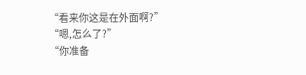“看来你这是在外面啊?”
“嗯,怎么了?”
“你准备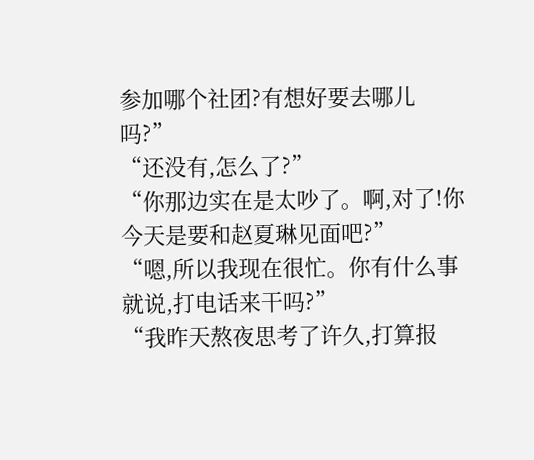参加哪个社团?有想好要去哪儿吗?”
“还没有,怎么了?”
“你那边实在是太吵了。啊,对了!你今天是要和赵夏琳见面吧?”
“嗯,所以我现在很忙。你有什么事就说,打电话来干吗?”
“我昨天熬夜思考了许久,打算报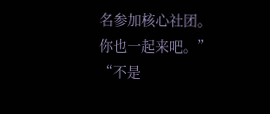名参加核心社团。
你也一起来吧。”
“不是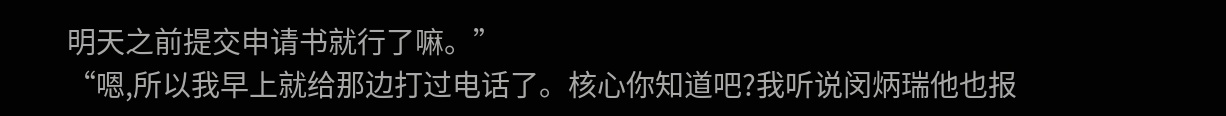明天之前提交申请书就行了嘛。”
“嗯,所以我早上就给那边打过电话了。核心你知道吧?我听说闵炳瑞他也报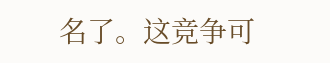名了。这竞争可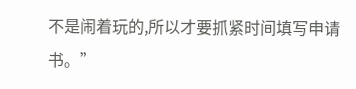不是闹着玩的,所以才要抓紧时间填写申请书。”